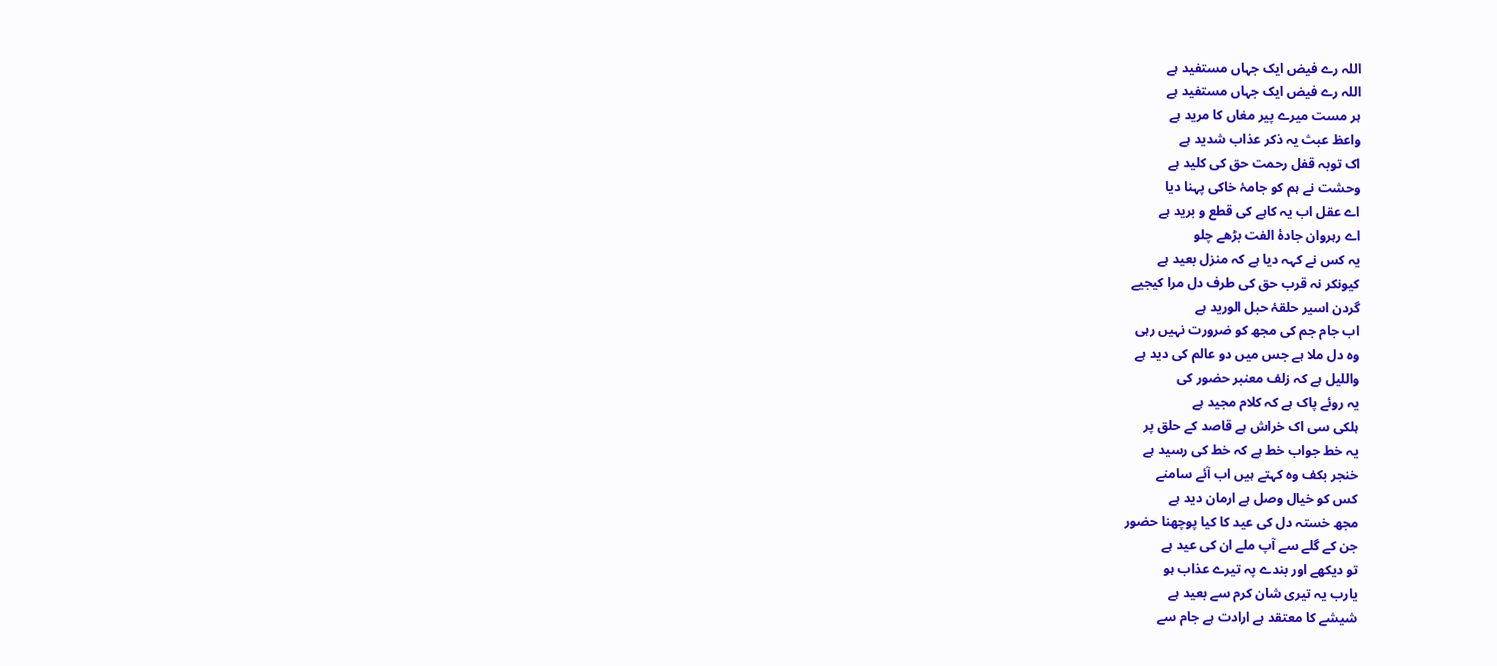اللہ رے فیض ایک جہاں مستفید ہے
اللہ رے فیض ایک جہاں مستفید ہے
ہر مست میرے پیر مغاں کا مرید ہے
واعظ عبث یہ ذکر عذاب شدید ہے
اک توبہ قفل رحمت حق کی کلید ہے
وحشت نے ہم کو جامۂ خاکی پہنا دیا
اے عقل اب یہ کاہے کی قطع و برید ہے
اے رہروان جادۂ الفت بڑھے چلو
یہ کس نے کہہ دیا ہے کہ منزل بعید ہے
کیونکر نہ قرب حق کی طرف دل مرا کیجیے
گردن اسیر حلقۂ حبل الورید ہے
اب جام جم کی مجھ کو ضرورت نہیں رہی
وہ دل ملا ہے جس میں دو عالم کی دید ہے
واللیل ہے کہ زلف معنبر حضور کی
یہ روئے پاک ہے کہ کلام مجید ہے
ہلکی سی اک خراش ہے قاصد کے حلق پر
یہ خط جواب خط ہے کہ خط کی رسید ہے
خنجر بکف وہ کہتے ہیں اب آئے سامنے
کس کو خیال وصل ہے ارمان دید ہے
مجھ خستہ دل کی عید کا کیا پوچھنا حضور
جن کے گلے سے آپ ملے ان کی عید ہے
تو دیکھے اور بندے پہ تیرے عذاب ہو
یارب یہ تیری شان کرم سے بعید ہے
شیشے کا معتقد ہے ارادت ہے جام سے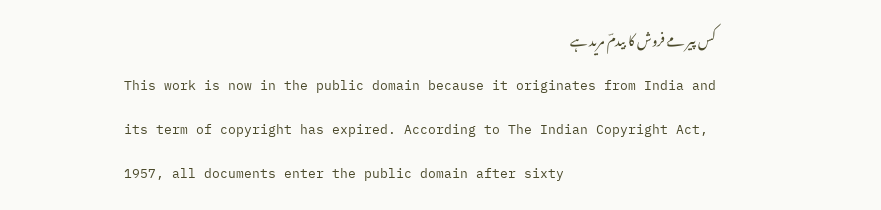کس پیر مے فروش کا بیدمؔ مرید ہے
This work is now in the public domain because it originates from India and its term of copyright has expired. According to The Indian Copyright Act, 1957, all documents enter the public domain after sixty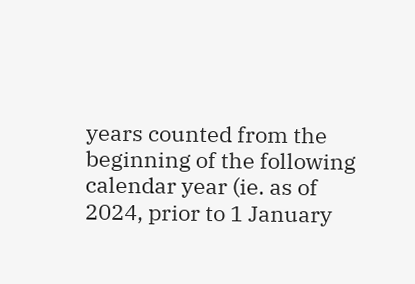years counted from the beginning of the following calendar year (ie. as of 2024, prior to 1 January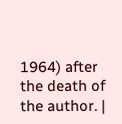1964) after the death of the author. |